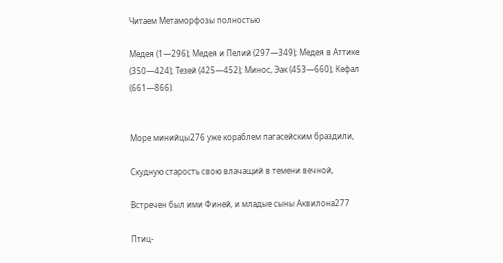Читаем Метаморфозы полностью

Медея (1—296); Медея и Пелий (297—349); Медея в Аттике (350—424); Тезей (425—452); Минос, Эак (453—660); Кефал (661—866).


Море минийцы276 уже кораблем пагасейским браздили,

Скудную старость свою влачащий в темени вечной,

Встречен был ими Финей, и младые сыны Аквилона277

Птиц-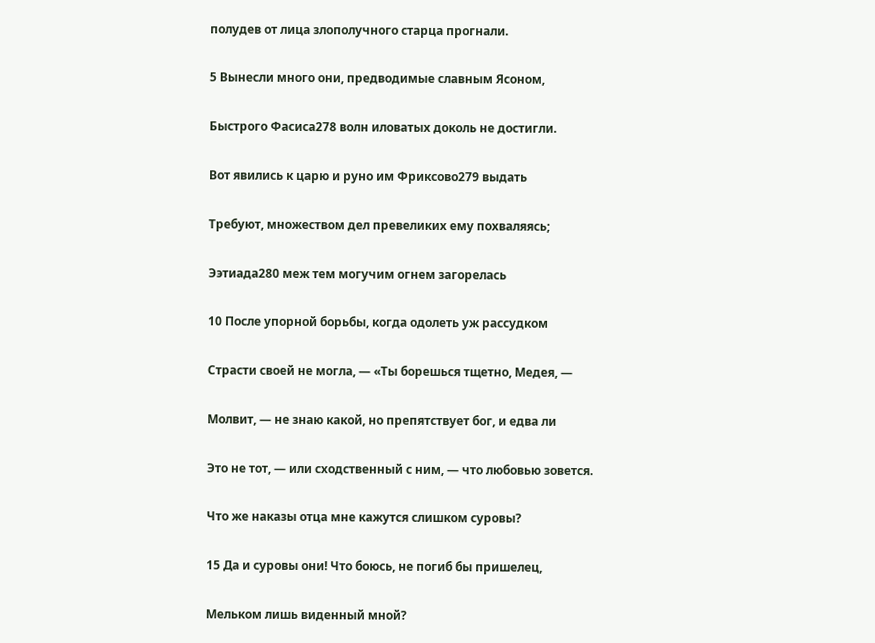полудев от лица злополучного старца прогнали.

5 Вынесли много они, предводимые славным Ясоном,

Быстрого Фасиса278 волн иловатых доколь не достигли.

Вот явились к царю и руно им Фриксово279 выдать

Требуют, множеством дел превеликих ему похваляясь;

Ээтиада280 меж тем могучим огнем загорелась

10 После упорной борьбы, когда одолеть уж рассудком

Страсти своей не могла, — «Ты борешься тщетно, Медея, —

Молвит, — не знаю какой, но препятствует бог, и едва ли

Это не тот, — или сходственный с ним, — что любовью зовется.

Что же наказы отца мне кажутся слишком суровы?

15 Да и суровы они! Что боюсь, не погиб бы пришелец,

Мельком лишь виденный мной?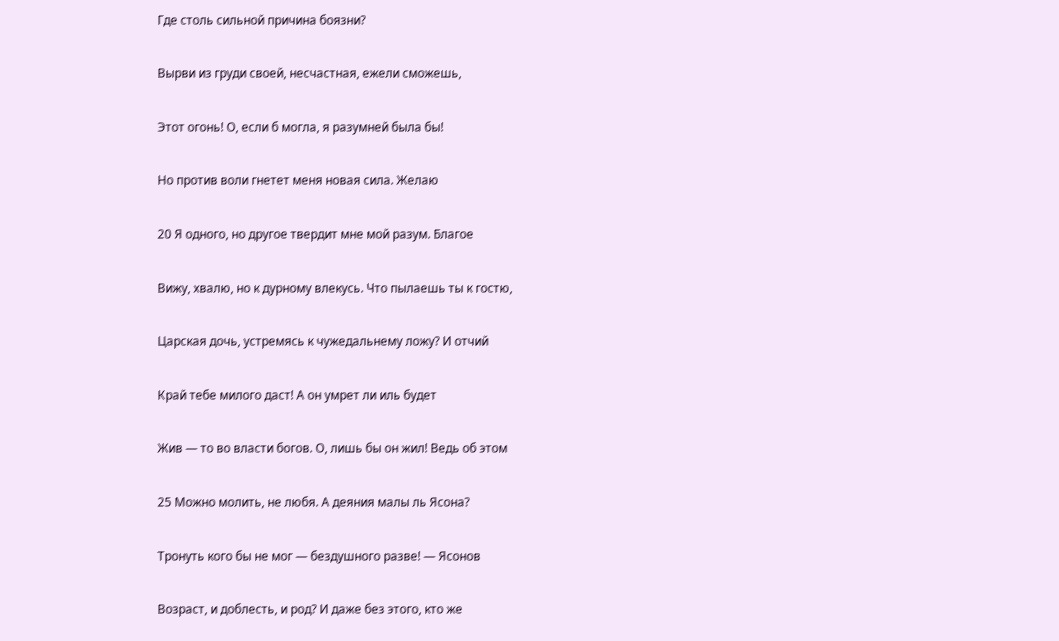Где столь сильной причина боязни?

Вырви из груди своей, несчастная, ежели сможешь,

Этот огонь! О, если б могла, я разумней была бы!

Но против воли гнетет меня новая сила. Желаю

20 Я одного, но другое твердит мне мой разум. Благое

Вижу, хвалю, но к дурному влекусь. Что пылаешь ты к гостю,

Царская дочь, устремясь к чужедальнему ложу? И отчий

Край тебе милого даст! А он умрет ли иль будет

Жив — то во власти богов. О, лишь бы он жил! Ведь об этом

25 Можно молить, не любя. А деяния малы ль Ясона?

Тронуть кого бы не мог — бездушного разве! — Ясонов

Возраст, и доблесть, и род? И даже без этого, кто же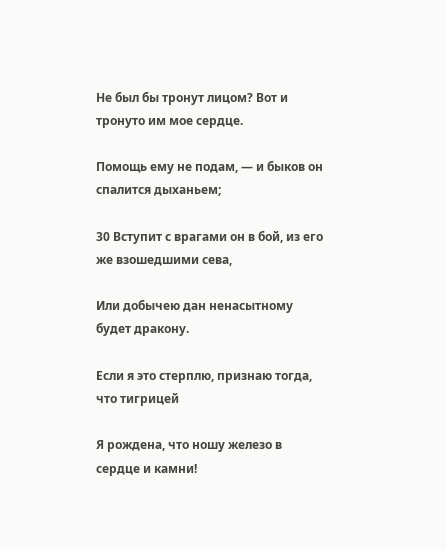Не был бы тронут лицом? Вот и тронуто им мое сердце.

Помощь ему не подам, — и быков он спалится дыханьем;

30 Вступит с врагами он в бой, из его же взошедшими сева,

Или добычею дан ненасытному будет дракону.

Если я это стерплю, признаю тогда, что тигрицей

Я рождена, что ношу железо в сердце и камни!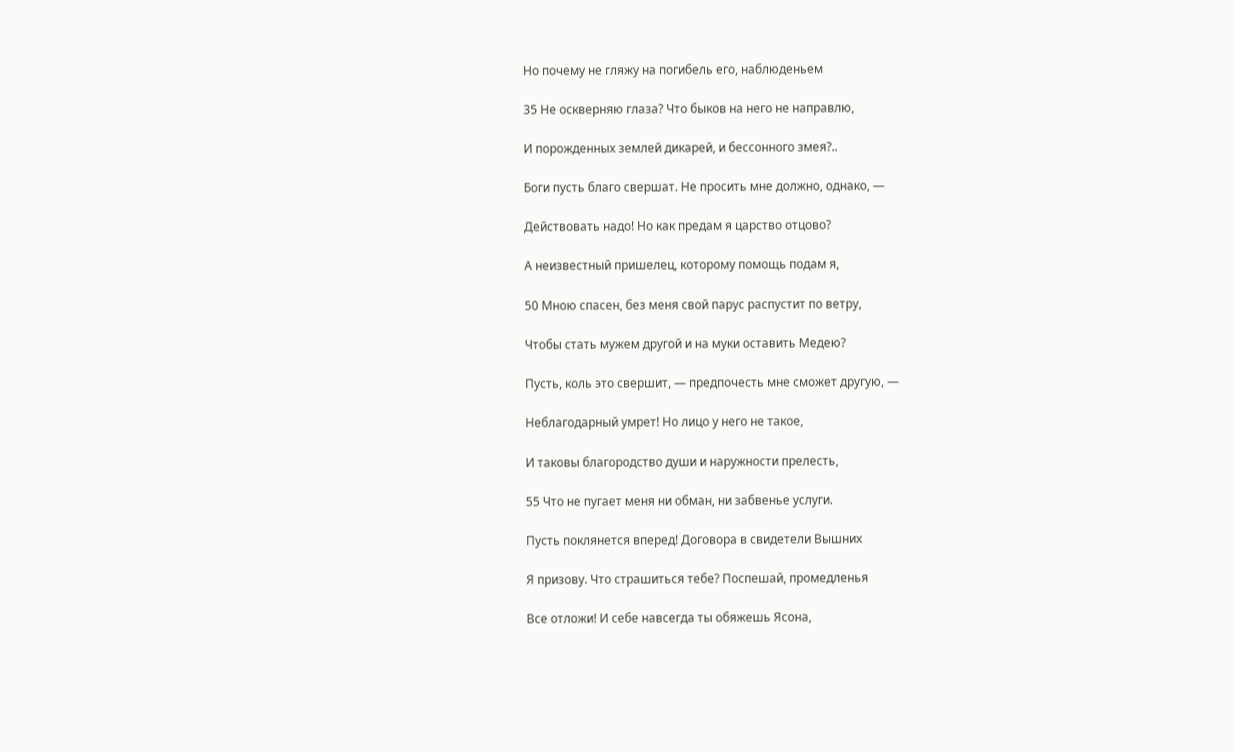Но почему не гляжу на погибель его, наблюденьем

35 Не оскверняю глаза? Что быков на него не направлю,

И порожденных землей дикарей, и бессонного змея?..

Боги пусть благо свершат. Не просить мне должно, однако, —

Действовать надо! Но как предам я царство отцово?

А неизвестный пришелец, которому помощь подам я,

50 Мною спасен, без меня свой парус распустит по ветру,

Чтобы стать мужем другой и на муки оставить Медею?

Пусть, коль это свершит, — предпочесть мне сможет другую, —

Неблагодарный умрет! Но лицо у него не такое,

И таковы благородство души и наружности прелесть,

55 Что не пугает меня ни обман, ни забвенье услуги.

Пусть поклянется вперед! Договора в свидетели Вышних

Я призову. Что страшиться тебе? Поспешай, промедленья

Все отложи! И себе навсегда ты обяжешь Ясона,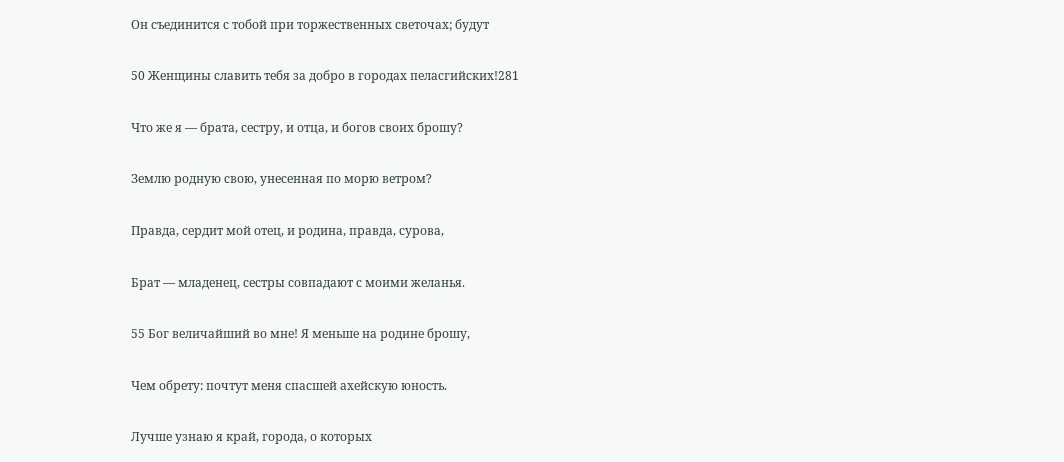Он съединится с тобой при торжественных светочах; будут

50 Женщины славить тебя за добро в городах пеласгийских!281

Что же я — брата, сестру, и отца, и богов своих брошу?

Землю родную свою, унесенная по морю ветром?

Правда, сердит мой отец, и родина, правда, сурова,

Брат — младенец, сестры совпадают с моими желанья.

55 Бог величайший во мне! Я меньше на родине брошу,

Чем обрету: почтут меня спасшей ахейскую юность.

Лучше узнаю я край, города, о которых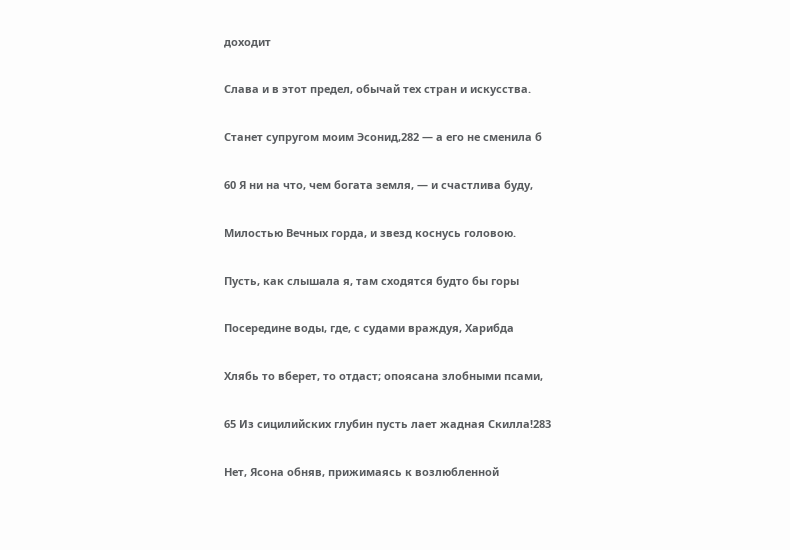доходит

Слава и в этот предел, обычай тех стран и искусства.

Станет супругом моим Эсонид,282 — а его не сменила б

60 Я ни на что, чем богата земля, — и счастлива буду,

Милостью Вечных горда, и звезд коснусь головою.

Пусть, как слышала я, там сходятся будто бы горы

Посередине воды, где, с судами враждуя, Харибда

Хлябь то вберет, то отдаст; опоясана злобными псами,

65 Из сицилийских глубин пусть лает жадная Скилла!283

Нет, Ясона обняв, прижимаясь к возлюбленной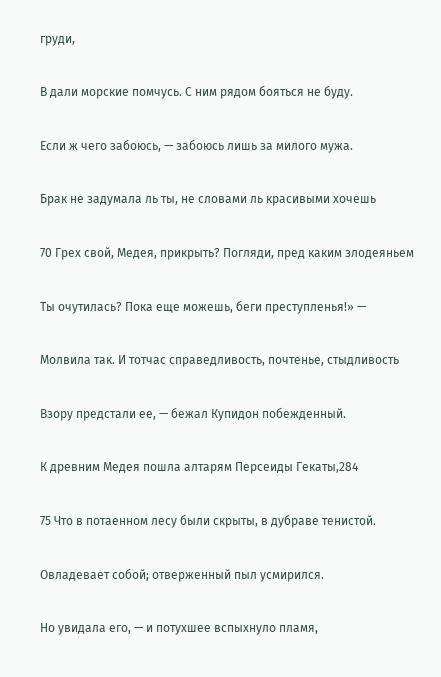груди,

В дали морские помчусь. С ним рядом бояться не буду.

Если ж чего забоюсь, — забоюсь лишь за милого мужа.

Брак не задумала ль ты, не словами ль красивыми хочешь

70 Грех свой, Медея, прикрыть? Погляди, пред каким злодеяньем

Ты очутилась? Пока еще можешь, беги преступленья!» —

Молвила так. И тотчас справедливость, почтенье, стыдливость

Взору предстали ее, — бежал Купидон побежденный.

К древним Медея пошла алтарям Персеиды Гекаты,284

75 Что в потаенном лесу были скрыты, в дубраве тенистой.

Овладевает собой; отверженный пыл усмирился.

Но увидала его, — и потухшее вспыхнуло пламя,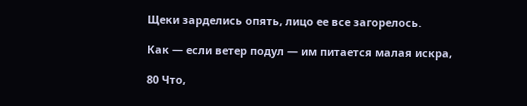Щеки зарделись опять, лицо ее все загорелось.

Как — если ветер подул — им питается малая искра,

80 Что,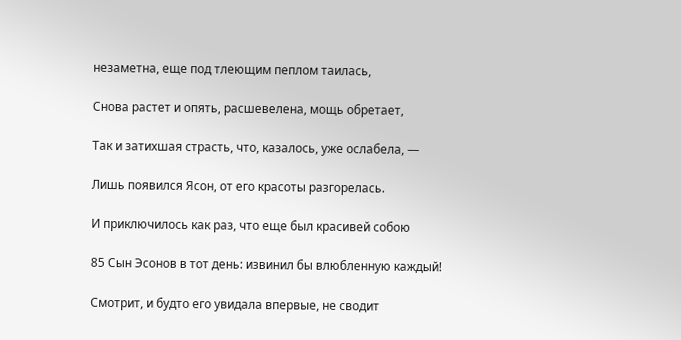незаметна, еще под тлеющим пеплом таилась,

Снова растет и опять, расшевелена, мощь обретает,

Так и затихшая страсть, что, казалось, уже ослабела, —

Лишь появился Ясон, от его красоты разгорелась.

И приключилось как раз, что еще был красивей собою

85 Сын Эсонов в тот день: извинил бы влюбленную каждый!

Смотрит, и будто его увидала впервые, не сводит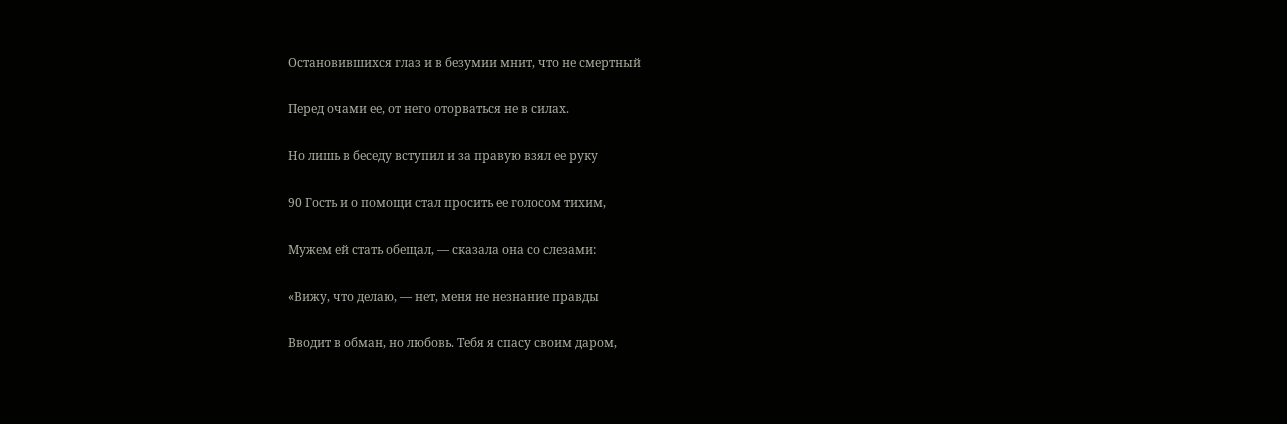Остановившихся глаз и в безумии мнит, что не смертный

Перед очами ее, от него оторваться не в силах.

Но лишь в беседу вступил и за правую взял ее руку

90 Гость и о помощи стал просить ее голосом тихим,

Мужем ей стать обещал, — сказала она со слезами:

«Вижу, что делаю, — нет, меня не незнание правды

Вводит в обман, но любовь. Тебя я спасу своим даром,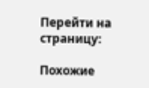Перейти на страницу:

Похожие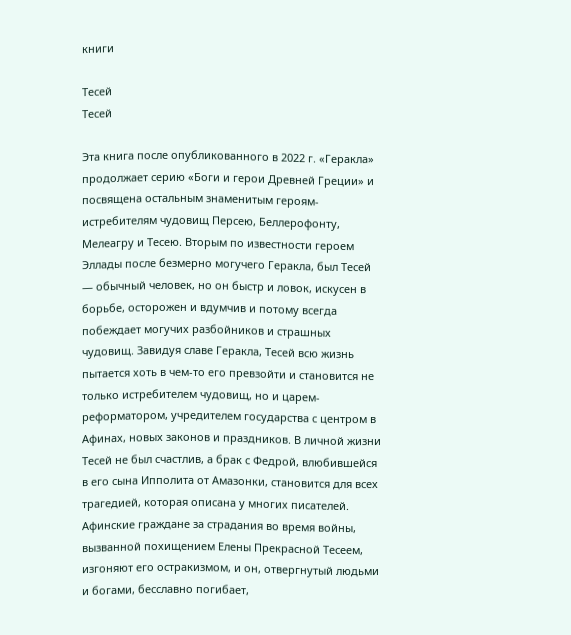книги

Тесей
Тесей

Эта книга после опубликованного в 2022 г. «Геракла» продолжает серию «Боги и герои Древней Греции» и посвящена остальным знаменитым героям- истребителям чудовищ Персею, Беллерофонту, Мелеагру и Тесею. Вторым по известности героем Эллады после безмерно могучего Геракла, был Тесей — обычный человек, но он быстр и ловок, искусен в борьбе, осторожен и вдумчив и потому всегда побеждает могучих разбойников и страшных чудовищ. Завидуя славе Геракла, Тесей всю жизнь пытается хоть в чем-то его превзойти и становится не только истребителем чудовищ, но и царем- реформатором, учредителем государства с центром в Афинах, новых законов и праздников. В личной жизни Тесей не был счастлив, а брак с Федрой, влюбившейся в его сына Ипполита от Амазонки, становится для всех трагедией, которая описана у многих писателей. Афинские граждане за страдания во время войны, вызванной похищением Елены Прекрасной Тесеем, изгоняют его остракизмом, и он, отвергнутый людьми и богами, бесславно погибает,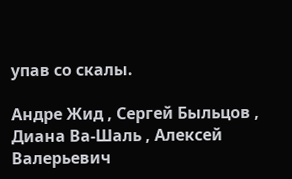упав со скалы.

Андре Жид , Сергей Быльцов , Диана Ва-Шаль , Алексей Валерьевич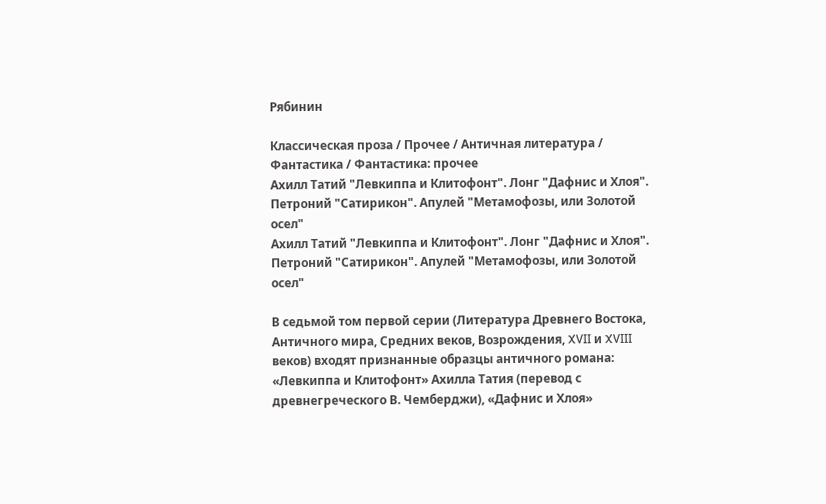Рябинин

Классическая проза / Прочее / Античная литература / Фантастика / Фантастика: прочее
Ахилл Татий "Левкиппа и Клитофонт". Лонг "Дафнис и Хлоя". Петроний "Сатирикон". Апулей "Метамофозы, или Золотой осел"
Ахилл Татий "Левкиппа и Клитофонт". Лонг "Дафнис и Хлоя". Петроний "Сатирикон". Апулей "Метамофозы, или Золотой осел"

В седьмой том первой серии (Литература Древнего Востока, Античного мира, Средних веков, Возрождения, XVII и XVIII веков) входят признанные образцы античного романа: «Левкиппа и Клитофонт» Ахилла Татия (перевод с древнегреческого В. Чемберджи), «Дафнис и Хлоя»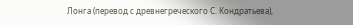Лонга (перевод с древнегреческого С. Кондратьева),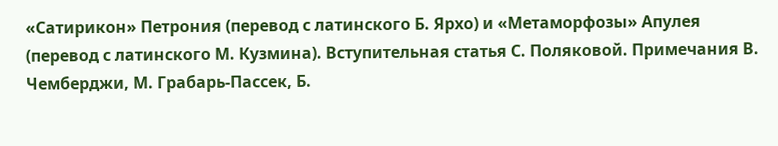«Сатирикон» Петрония (перевод с латинского Б. Ярхо) и «Метаморфозы» Апулея (перевод с латинского М. Кузмина). Вступительная статья С. Поляковой. Примечания В. Чемберджи, М. Грабарь-Пассек, Б.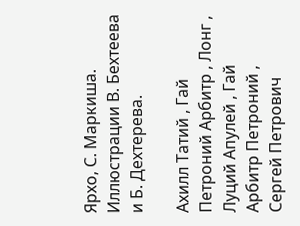Ярхо, С. Маркиша. Иллюстрации В. Бехтеева и Б. Дехтерева.

Ахилл Татий , Гай Петроний Арбитр , Лонг , Луций Апулей , Гай Арбитр Петроний , Сергей Петрович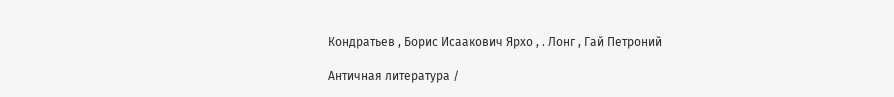Кондратьев , Борис Исаакович Ярхо , . Лонг , Гай Петроний

Античная литература /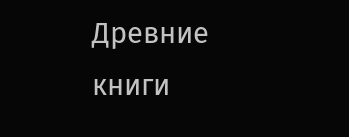Древние книги